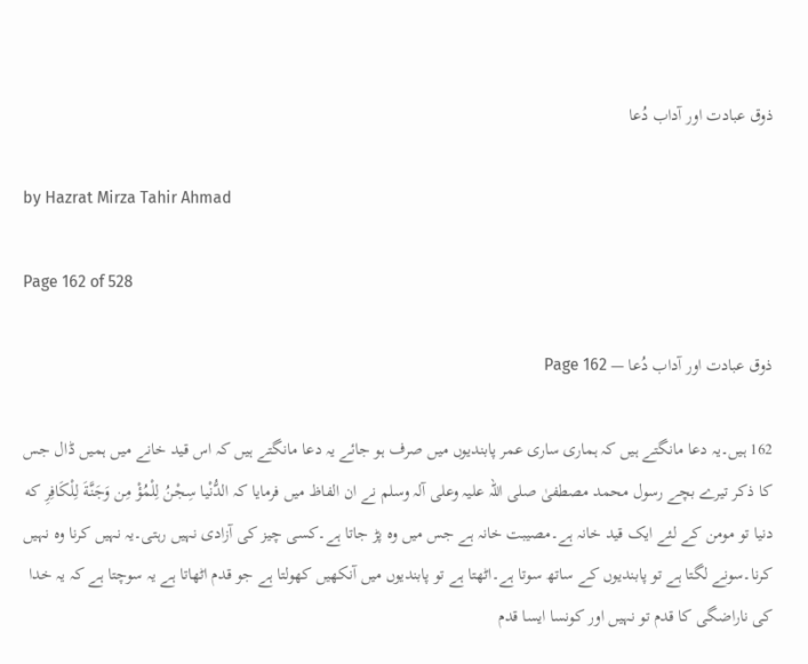ذوق عبادت اور آداب دُعا

by Hazrat Mirza Tahir Ahmad

Page 162 of 528

ذوق عبادت اور آداب دُعا — Page 162

162 ہیں۔یہ دعا مانگتے ہیں کہ ہماری ساری عمر پابندیوں میں صرف ہو جائے یہ دعا مانگتے ہیں کہ اس قید خانے میں ہمیں ڈال جس کا ذکر تیرے بچے رسول محمد مصطفیٰ صلی اللہ علیہ وعلی آلہ وسلم نے ان الفاظ میں فرمایا کہ الدُّنْیا سِجْنُ لِلْمُؤْ مِن وَجَنَّةَ لِلْكَافِرِ که دنیا تو مومن کے لئے ایک قید خانہ ہے۔مصیبت خانہ ہے جس میں وہ پڑ جاتا ہے۔کسی چیز کی آزادی نہیں رہتی۔یہ نہیں کرنا وہ نہیں کرنا۔سونے لگتا ہے تو پابندیوں کے ساتھ سوتا ہے۔اٹھتا ہے تو پابندیوں میں آنکھیں کھولتا ہے جو قدم اٹھاتا ہے یہ سوچتا ہے کہ یہ خدا کی ناراضگی کا قدم تو نہیں اور کونسا ایسا قدم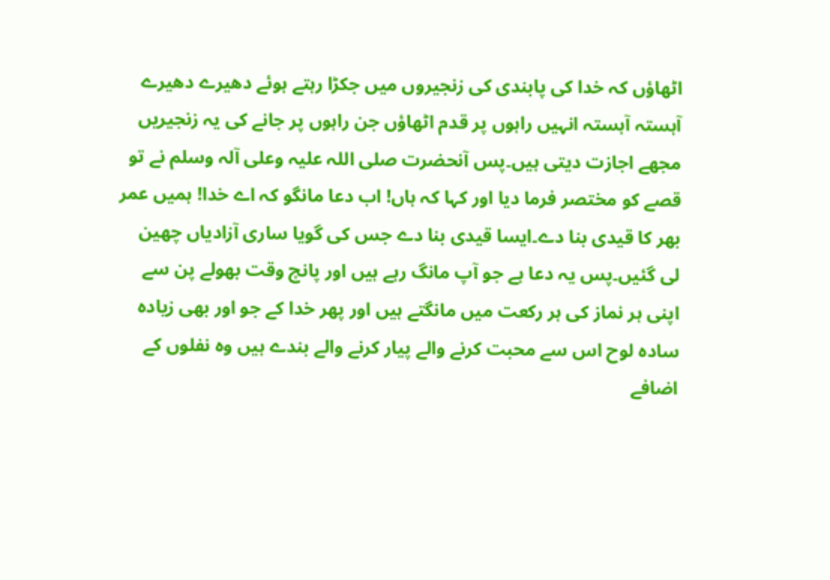اٹھاؤں کہ خدا کی پابندی کی زنجیروں میں جکڑا رہتے ہوئے دھیرے دھیرے آہستہ آہستہ انہیں راہوں پر قدم اٹھاؤں جن راہوں پر جانے کی یہ زنجیریں مجھے اجازت دیتی ہیں۔پس آنحضرت صلی اللہ علیہ وعلی آلہ وسلم نے تو قصے کو مختصر فرما دیا اور کہا کہ ہاں! اب دعا مانگو کہ اے خدا! ہمیں عمر بھر کا قیدی بنا دے۔ایسا قیدی بنا دے جس کی گویا ساری آزادیاں چھین لی گئیں۔پس یہ دعا ہے جو آپ مانگ رہے ہیں اور پانچ وقت بھولے پن سے اپنی ہر نماز کی ہر رکعت میں مانگتے ہیں اور پھر خدا کے جو اور بھی زیادہ سادہ لوح اس سے محبت کرنے والے پیار کرنے والے بندے ہیں وہ نفلوں کے اضافے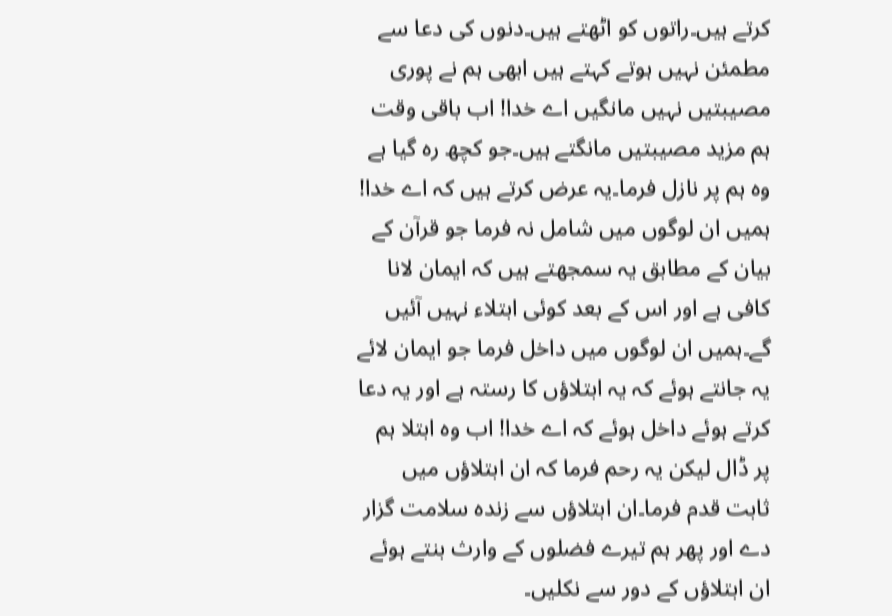کرتے ہیں۔راتوں کو اٹھتے ہیں۔دنوں کی دعا سے مطمئن نہیں ہوتے کہتے ہیں ابھی ہم نے پوری مصیبتیں نہیں مانگیں اے خدا! اب باقی وقت ہم مزید مصیبتیں مانگتے ہیں۔جو کچھ رہ گیا ہے وہ ہم پر نازل فرما۔یہ عرض کرتے ہیں کہ اے خدا! ہمیں ان لوگوں میں شامل نہ فرما جو قرآن کے بیان کے مطابق یہ سمجھتے ہیں کہ ایمان لانا کافی ہے اور اس کے بعد کوئی ابتلاء نہیں آئیں گے۔ہمیں ان لوگوں میں داخل فرما جو ایمان لائے یہ جانتے ہوئے کہ یہ ابتلاؤں کا رستہ ہے اور یہ دعا کرتے ہوئے داخل ہوئے کہ اے خدا! اب وہ ابتلا ہم پر ڈال لیکن یہ رحم فرما کہ ان ابتلاؤں میں ثابت قدم فرما۔ان ابتلاؤں سے زندہ سلامت گزار دے اور پھر ہم تیرے فضلوں کے وارث بنتے ہوئے ان ابتلاؤں کے دور سے نکلیں۔